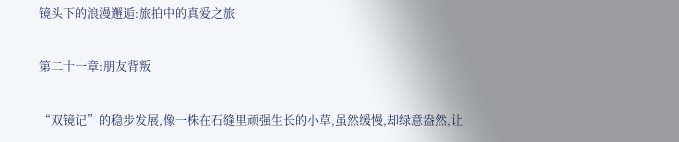镜头下的浪漫邂逅:旅拍中的真爱之旅

第二十一章:朋友背叛

“双镜记”的稳步发展,像一株在石缝里顽强生长的小草,虽然缓慢,却绿意盎然,让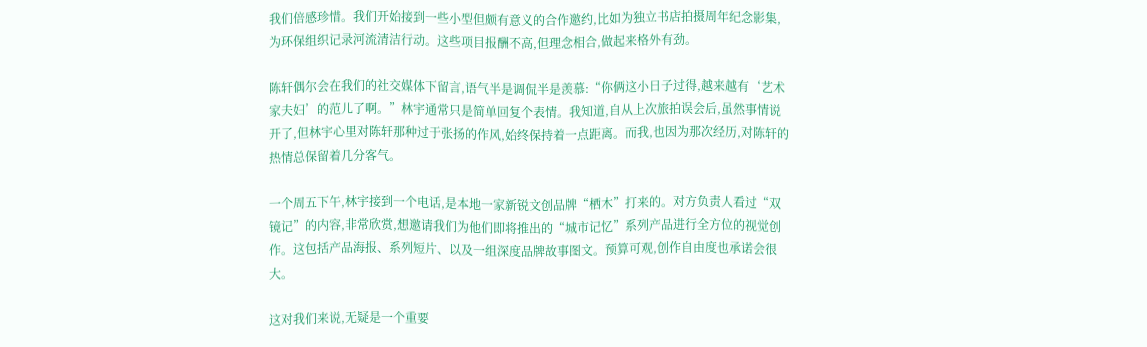我们倍感珍惜。我们开始接到一些小型但颇有意义的合作邀约,比如为独立书店拍摄周年纪念影集,为环保组织记录河流清洁行动。这些项目报酬不高,但理念相合,做起来格外有劲。

陈轩偶尔会在我们的社交媒体下留言,语气半是调侃半是羡慕:“你俩这小日子过得,越来越有‘艺术家夫妇’的范儿了啊。”林宇通常只是简单回复个表情。我知道,自从上次旅拍误会后,虽然事情说开了,但林宇心里对陈轩那种过于张扬的作风,始终保持着一点距离。而我,也因为那次经历,对陈轩的热情总保留着几分客气。

一个周五下午,林宇接到一个电话,是本地一家新锐文创品牌“栖木”打来的。对方负责人看过“双镜记”的内容,非常欣赏,想邀请我们为他们即将推出的“城市记忆”系列产品进行全方位的视觉创作。这包括产品海报、系列短片、以及一组深度品牌故事图文。预算可观,创作自由度也承诺会很大。

这对我们来说,无疑是一个重要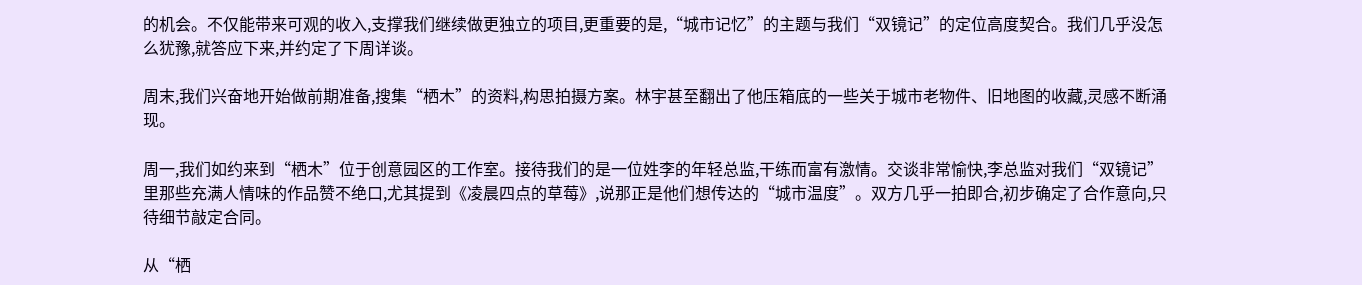的机会。不仅能带来可观的收入,支撑我们继续做更独立的项目,更重要的是,“城市记忆”的主题与我们“双镜记”的定位高度契合。我们几乎没怎么犹豫,就答应下来,并约定了下周详谈。

周末,我们兴奋地开始做前期准备,搜集“栖木”的资料,构思拍摄方案。林宇甚至翻出了他压箱底的一些关于城市老物件、旧地图的收藏,灵感不断涌现。

周一,我们如约来到“栖木”位于创意园区的工作室。接待我们的是一位姓李的年轻总监,干练而富有激情。交谈非常愉快,李总监对我们“双镜记”里那些充满人情味的作品赞不绝口,尤其提到《凌晨四点的草莓》,说那正是他们想传达的“城市温度”。双方几乎一拍即合,初步确定了合作意向,只待细节敲定合同。

从“栖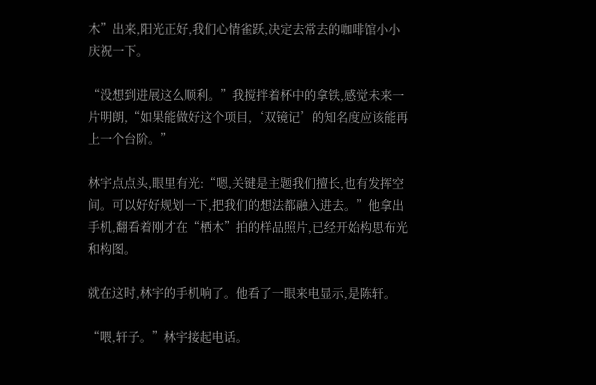木”出来,阳光正好,我们心情雀跃,决定去常去的咖啡馆小小庆祝一下。

“没想到进展这么顺利。”我搅拌着杯中的拿铁,感觉未来一片明朗,“如果能做好这个项目,‘双镜记’的知名度应该能再上一个台阶。”

林宇点点头,眼里有光:“嗯,关键是主题我们擅长,也有发挥空间。可以好好规划一下,把我们的想法都融入进去。”他拿出手机,翻看着刚才在“栖木”拍的样品照片,已经开始构思布光和构图。

就在这时,林宇的手机响了。他看了一眼来电显示,是陈轩。

“喂,轩子。”林宇接起电话。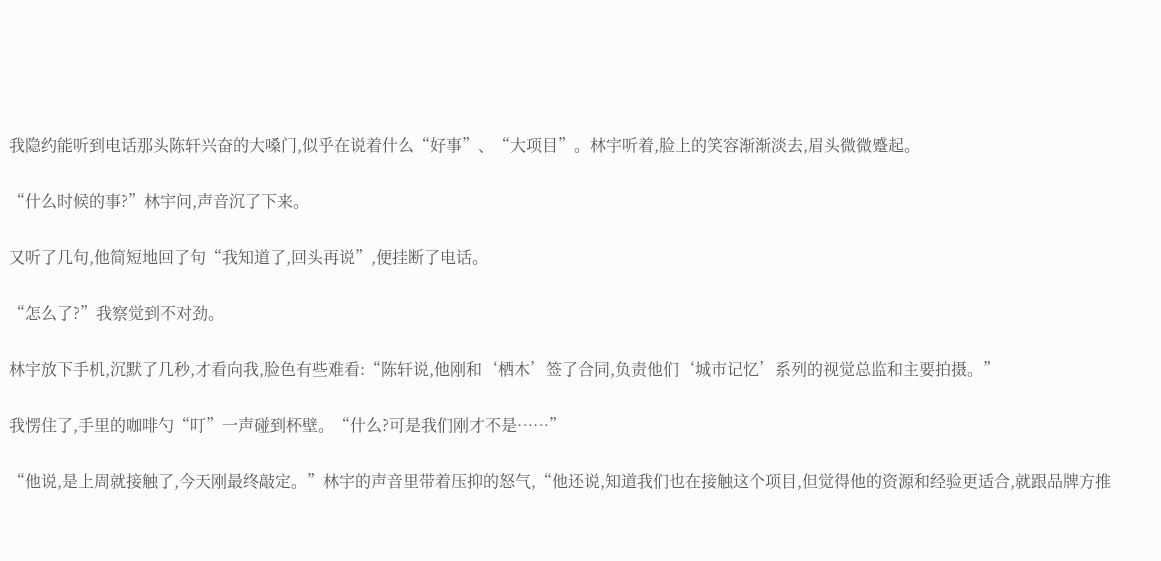我隐约能听到电话那头陈轩兴奋的大嗓门,似乎在说着什么“好事”、“大项目”。林宇听着,脸上的笑容渐渐淡去,眉头微微蹙起。

“什么时候的事?”林宇问,声音沉了下来。

又听了几句,他简短地回了句“我知道了,回头再说”,便挂断了电话。

“怎么了?”我察觉到不对劲。

林宇放下手机,沉默了几秒,才看向我,脸色有些难看:“陈轩说,他刚和‘栖木’签了合同,负责他们‘城市记忆’系列的视觉总监和主要拍摄。”

我愣住了,手里的咖啡勺“叮”一声碰到杯壁。“什么?可是我们刚才不是……”

“他说,是上周就接触了,今天刚最终敲定。”林宇的声音里带着压抑的怒气,“他还说,知道我们也在接触这个项目,但觉得他的资源和经验更适合,就跟品牌方推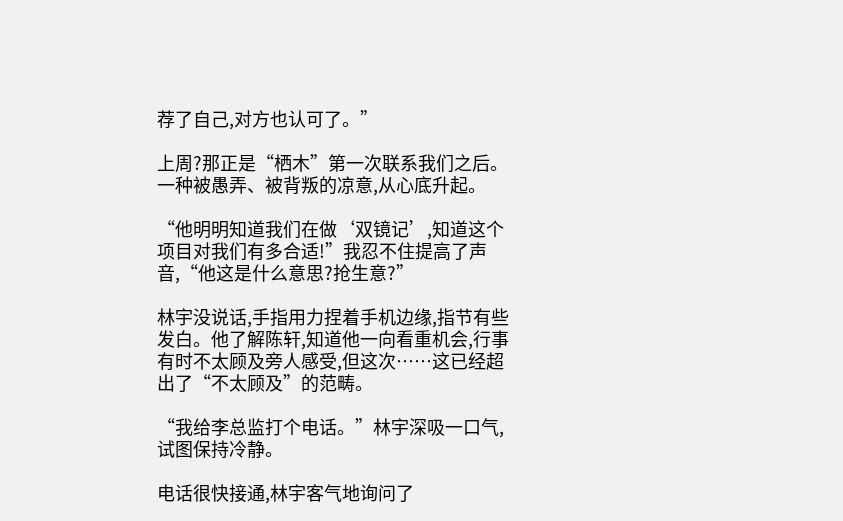荐了自己,对方也认可了。”

上周?那正是“栖木”第一次联系我们之后。一种被愚弄、被背叛的凉意,从心底升起。

“他明明知道我们在做‘双镜记’,知道这个项目对我们有多合适!”我忍不住提高了声音,“他这是什么意思?抢生意?”

林宇没说话,手指用力捏着手机边缘,指节有些发白。他了解陈轩,知道他一向看重机会,行事有时不太顾及旁人感受,但这次……这已经超出了“不太顾及”的范畴。

“我给李总监打个电话。”林宇深吸一口气,试图保持冷静。

电话很快接通,林宇客气地询问了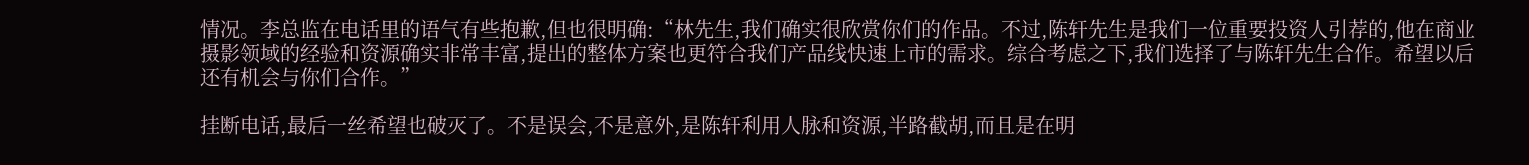情况。李总监在电话里的语气有些抱歉,但也很明确:“林先生,我们确实很欣赏你们的作品。不过,陈轩先生是我们一位重要投资人引荐的,他在商业摄影领域的经验和资源确实非常丰富,提出的整体方案也更符合我们产品线快速上市的需求。综合考虑之下,我们选择了与陈轩先生合作。希望以后还有机会与你们合作。”

挂断电话,最后一丝希望也破灭了。不是误会,不是意外,是陈轩利用人脉和资源,半路截胡,而且是在明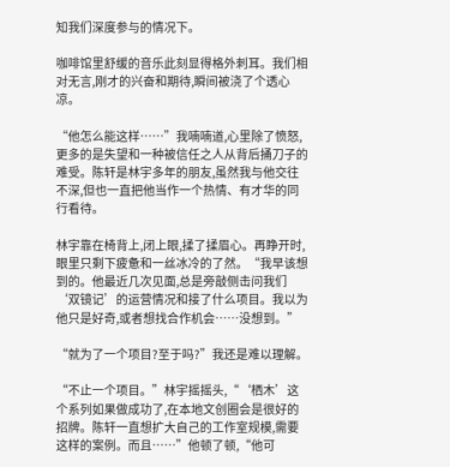知我们深度参与的情况下。

咖啡馆里舒缓的音乐此刻显得格外刺耳。我们相对无言,刚才的兴奋和期待,瞬间被浇了个透心凉。

“他怎么能这样……”我喃喃道,心里除了愤怒,更多的是失望和一种被信任之人从背后捅刀子的难受。陈轩是林宇多年的朋友,虽然我与他交往不深,但也一直把他当作一个热情、有才华的同行看待。

林宇靠在椅背上,闭上眼,揉了揉眉心。再睁开时,眼里只剩下疲惫和一丝冰冷的了然。“我早该想到的。他最近几次见面,总是旁敲侧击问我们‘双镜记’的运营情况和接了什么项目。我以为他只是好奇,或者想找合作机会……没想到。”

“就为了一个项目?至于吗?”我还是难以理解。

“不止一个项目。”林宇摇摇头,“‘栖木’这个系列如果做成功了,在本地文创圈会是很好的招牌。陈轩一直想扩大自己的工作室规模,需要这样的案例。而且……”他顿了顿,“他可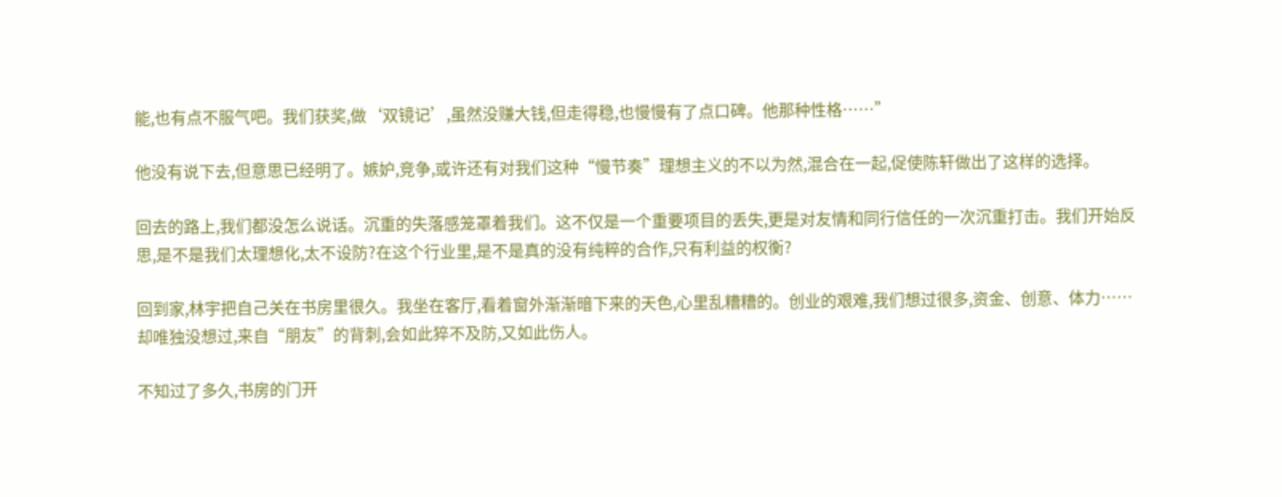能,也有点不服气吧。我们获奖,做‘双镜记’,虽然没赚大钱,但走得稳,也慢慢有了点口碑。他那种性格……”

他没有说下去,但意思已经明了。嫉妒,竞争,或许还有对我们这种“慢节奏”理想主义的不以为然,混合在一起,促使陈轩做出了这样的选择。

回去的路上,我们都没怎么说话。沉重的失落感笼罩着我们。这不仅是一个重要项目的丢失,更是对友情和同行信任的一次沉重打击。我们开始反思,是不是我们太理想化,太不设防?在这个行业里,是不是真的没有纯粹的合作,只有利益的权衡?

回到家,林宇把自己关在书房里很久。我坐在客厅,看着窗外渐渐暗下来的天色,心里乱糟糟的。创业的艰难,我们想过很多,资金、创意、体力……却唯独没想过,来自“朋友”的背刺,会如此猝不及防,又如此伤人。

不知过了多久,书房的门开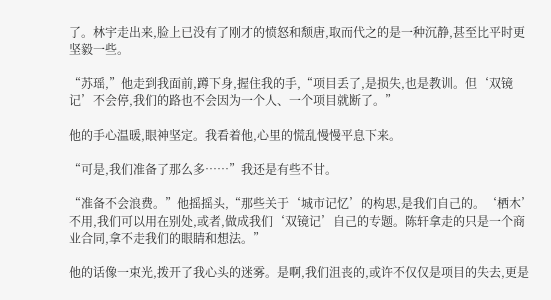了。林宇走出来,脸上已没有了刚才的愤怒和颓唐,取而代之的是一种沉静,甚至比平时更坚毅一些。

“苏瑶,”他走到我面前,蹲下身,握住我的手,“项目丢了,是损失,也是教训。但‘双镜记’不会停,我们的路也不会因为一个人、一个项目就断了。”

他的手心温暖,眼神坚定。我看着他,心里的慌乱慢慢平息下来。

“可是,我们准备了那么多……”我还是有些不甘。

“准备不会浪费。”他摇摇头,“那些关于‘城市记忆’的构思,是我们自己的。‘栖木’不用,我们可以用在别处,或者,做成我们‘双镜记’自己的专题。陈轩拿走的只是一个商业合同,拿不走我们的眼睛和想法。”

他的话像一束光,拨开了我心头的迷雾。是啊,我们沮丧的,或许不仅仅是项目的失去,更是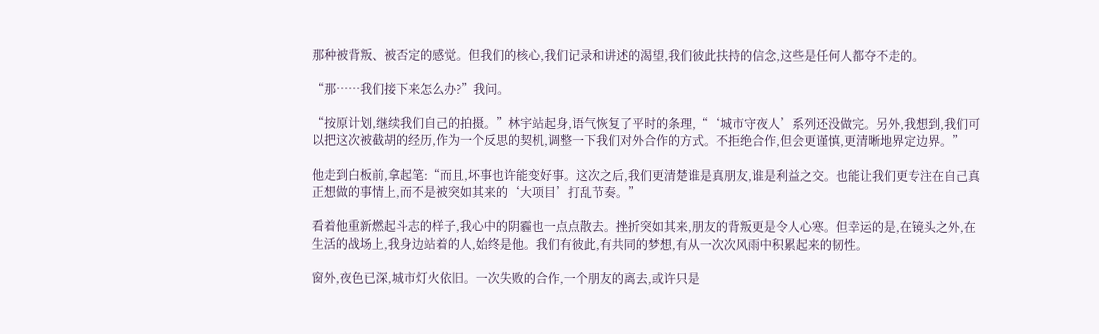那种被背叛、被否定的感觉。但我们的核心,我们记录和讲述的渴望,我们彼此扶持的信念,这些是任何人都夺不走的。

“那……我们接下来怎么办?”我问。

“按原计划,继续我们自己的拍摄。”林宇站起身,语气恢复了平时的条理,“‘城市守夜人’系列还没做完。另外,我想到,我们可以把这次被截胡的经历,作为一个反思的契机,调整一下我们对外合作的方式。不拒绝合作,但会更谨慎,更清晰地界定边界。”

他走到白板前,拿起笔:“而且,坏事也许能变好事。这次之后,我们更清楚谁是真朋友,谁是利益之交。也能让我们更专注在自己真正想做的事情上,而不是被突如其来的‘大项目’打乱节奏。”

看着他重新燃起斗志的样子,我心中的阴霾也一点点散去。挫折突如其来,朋友的背叛更是令人心寒。但幸运的是,在镜头之外,在生活的战场上,我身边站着的人,始终是他。我们有彼此,有共同的梦想,有从一次次风雨中积累起来的韧性。

窗外,夜色已深,城市灯火依旧。一次失败的合作,一个朋友的离去,或许只是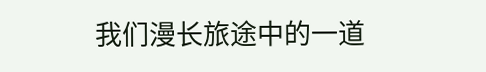我们漫长旅途中的一道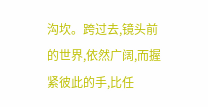沟坎。跨过去,镜头前的世界,依然广阔,而握紧彼此的手,比任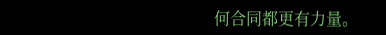何合同都更有力量。